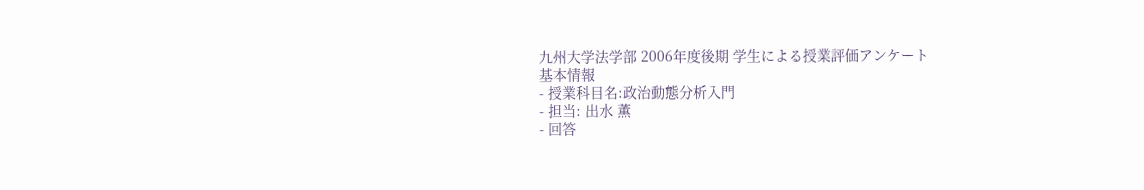九州大学法学部 2006年度後期 学生による授業評価アンケート
基本情報
- 授業科目名:政治動態分析入門
- 担当: 出水 薫
- 回答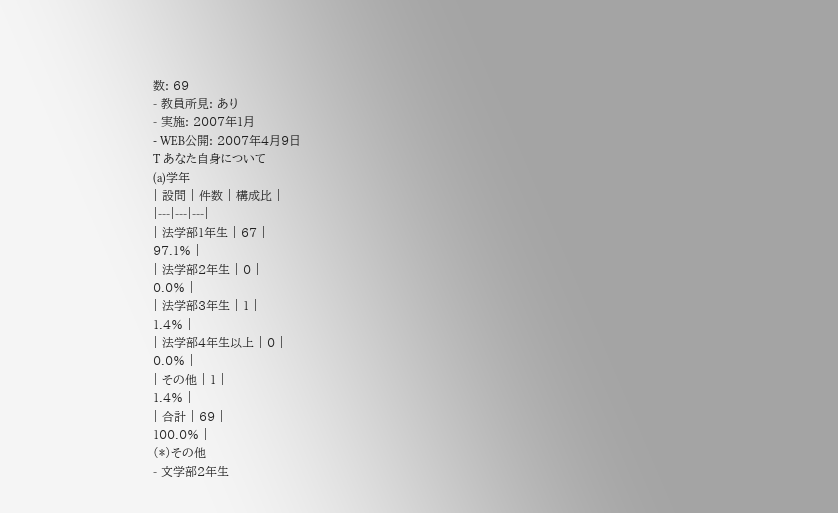数: 69
- 教員所見: あり
- 実施: 2007年1月
- WEB公開: 2007年4月9日
T あなた自身について
(a)学年
| 設問 | 件数 | 構成比 |
|---|---|---|
| 法学部1年生 | 67 |
97.1% |
| 法学部2年生 | 0 |
0.0% |
| 法学部3年生 | 1 |
1.4% |
| 法学部4年生以上 | 0 |
0.0% |
| その他 | 1 |
1.4% |
| 合計 | 69 |
100.0% |
(*)その他
- 文学部2年生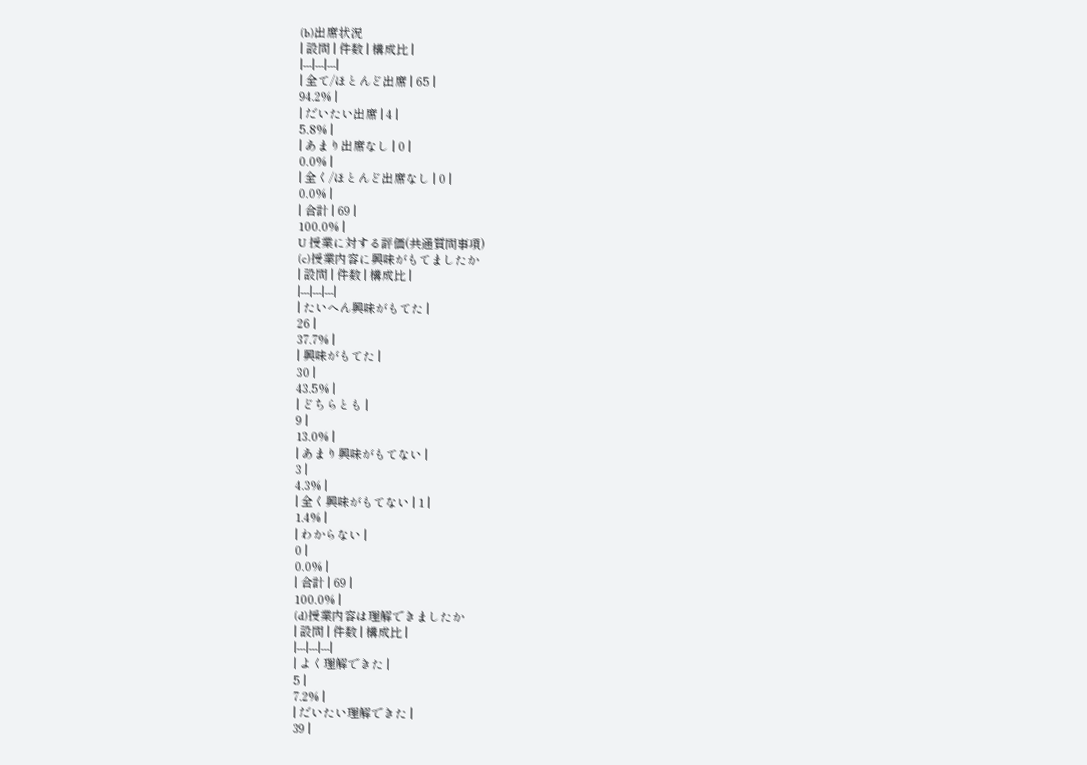(b)出席状況
| 設問 | 件数 | 構成比 |
|---|---|---|
| 全て/ほとんど出席 | 65 |
94.2% |
| だいたい出席 | 4 |
5.8% |
| あまり出席なし | 0 |
0.0% |
| 全く/ほとんど出席なし | 0 |
0.0% |
| 合計 | 69 |
100.0% |
U 授業に対する評価(共通質問事項)
(c)授業内容に興味がもてましたか
| 設問 | 件数 | 構成比 |
|---|---|---|
| たいへん興味がもてた |
26 |
37.7% |
| 興味がもてた |
30 |
43.5% |
| どちらとも |
9 |
13.0% |
| あまり興味がもてない |
3 |
4.3% |
| 全く興味がもてない | 1 |
1.4% |
| わからない |
0 |
0.0% |
| 合計 | 69 |
100.0% |
(d)授業内容は理解できましたか
| 設問 | 件数 | 構成比 |
|---|---|---|
| よく理解できた |
5 |
7.2% |
| だいたい理解できた |
39 |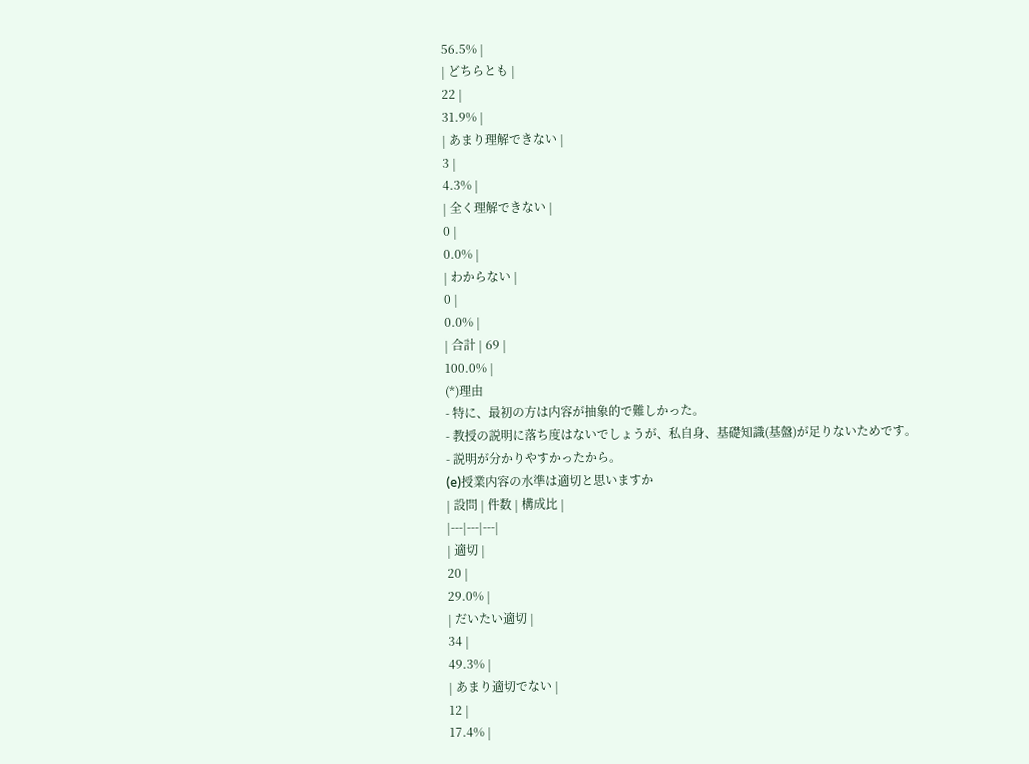56.5% |
| どちらとも |
22 |
31.9% |
| あまり理解できない |
3 |
4.3% |
| 全く理解できない |
0 |
0.0% |
| わからない |
0 |
0.0% |
| 合計 | 69 |
100.0% |
(*)理由
- 特に、最初の方は内容が抽象的で難しかった。
- 教授の説明に落ち度はないでしょうが、私自身、基礎知識(基盤)が足りないためです。
- 説明が分かりやすかったから。
(e)授業内容の水準は適切と思いますか
| 設問 | 件数 | 構成比 |
|---|---|---|
| 適切 |
20 |
29.0% |
| だいたい適切 |
34 |
49.3% |
| あまり適切でない |
12 |
17.4% |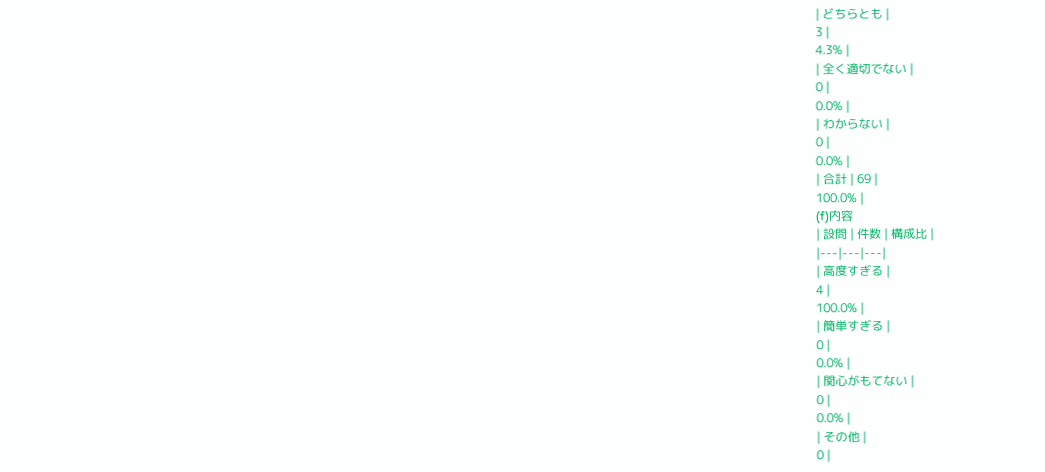| どちらとも |
3 |
4.3% |
| 全く適切でない |
0 |
0.0% |
| わからない |
0 |
0.0% |
| 合計 | 69 |
100.0% |
(f)内容
| 設問 | 件数 | 構成比 |
|---|---|---|
| 高度すぎる |
4 |
100.0% |
| 簡単すぎる |
0 |
0.0% |
| 関心がもてない |
0 |
0.0% |
| その他 |
0 |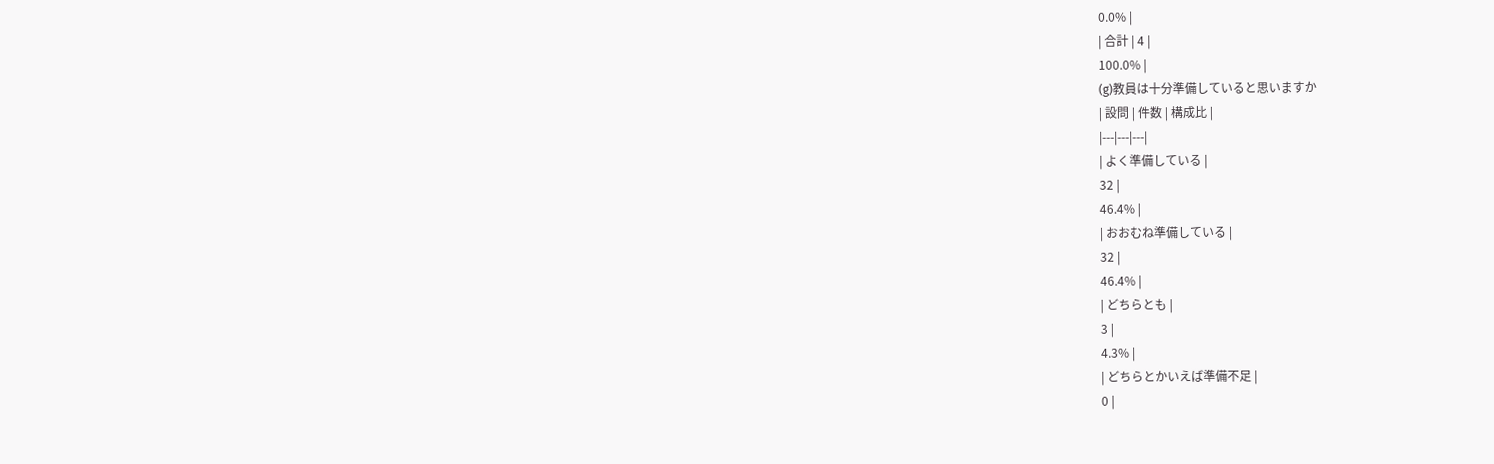0.0% |
| 合計 | 4 |
100.0% |
(g)教員は十分準備していると思いますか
| 設問 | 件数 | 構成比 |
|---|---|---|
| よく準備している |
32 |
46.4% |
| おおむね準備している |
32 |
46.4% |
| どちらとも |
3 |
4.3% |
| どちらとかいえば準備不足 |
0 |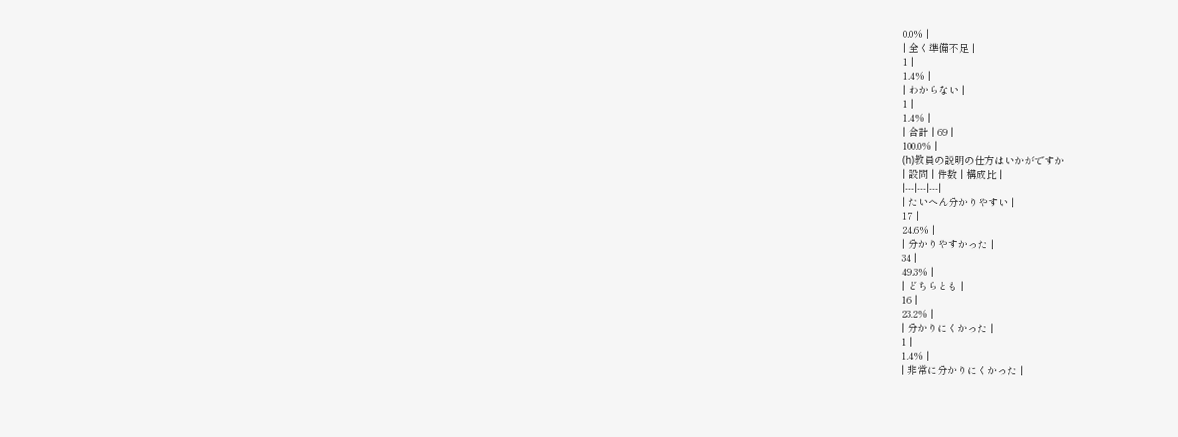0.0% |
| 全く準備不足 |
1 |
1.4% |
| わからない |
1 |
1.4% |
| 合計 | 69 |
100.0% |
(h)教員の説明の仕方はいかがですか
| 設問 | 件数 | 構成比 |
|---|---|---|
| たいへん分かりやすい |
17 |
24.6% |
| 分かりやすかった |
34 |
49.3% |
| どちらとも |
16 |
23.2% |
| 分かりにくかった |
1 |
1.4% |
| 非常に分かりにくかった |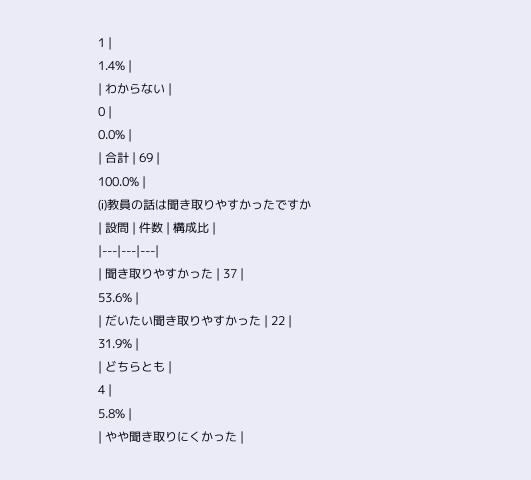1 |
1.4% |
| わからない |
0 |
0.0% |
| 合計 | 69 |
100.0% |
(i)教員の話は聞き取りやすかったですか
| 設問 | 件数 | 構成比 |
|---|---|---|
| 聞き取りやすかった | 37 |
53.6% |
| だいたい聞き取りやすかった | 22 |
31.9% |
| どちらとも |
4 |
5.8% |
| やや聞き取りにくかった |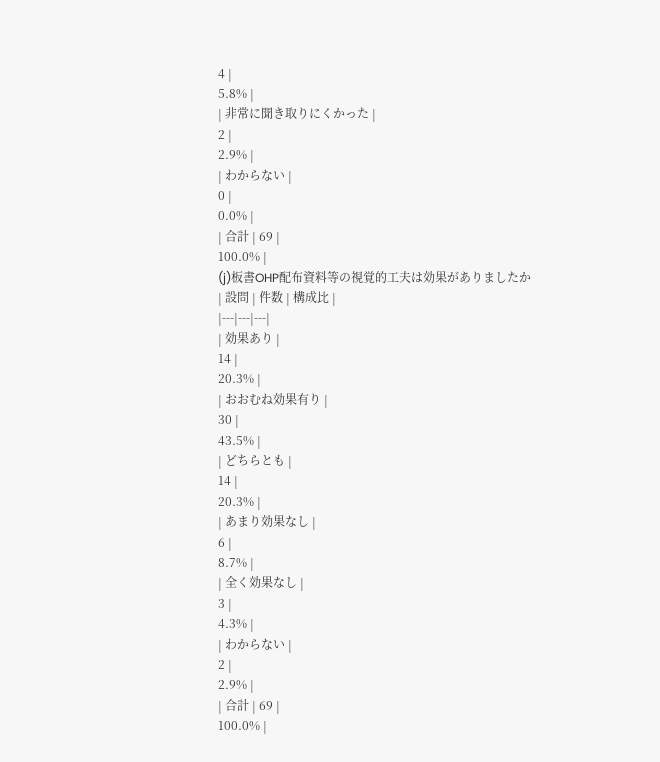4 |
5.8% |
| 非常に聞き取りにくかった |
2 |
2.9% |
| わからない |
0 |
0.0% |
| 合計 | 69 |
100.0% |
(j)板書OHP配布資料等の視覚的工夫は効果がありましたか
| 設問 | 件数 | 構成比 |
|---|---|---|
| 効果あり |
14 |
20.3% |
| おおむね効果有り |
30 |
43.5% |
| どちらとも |
14 |
20.3% |
| あまり効果なし |
6 |
8.7% |
| 全く効果なし |
3 |
4.3% |
| わからない |
2 |
2.9% |
| 合計 | 69 |
100.0% |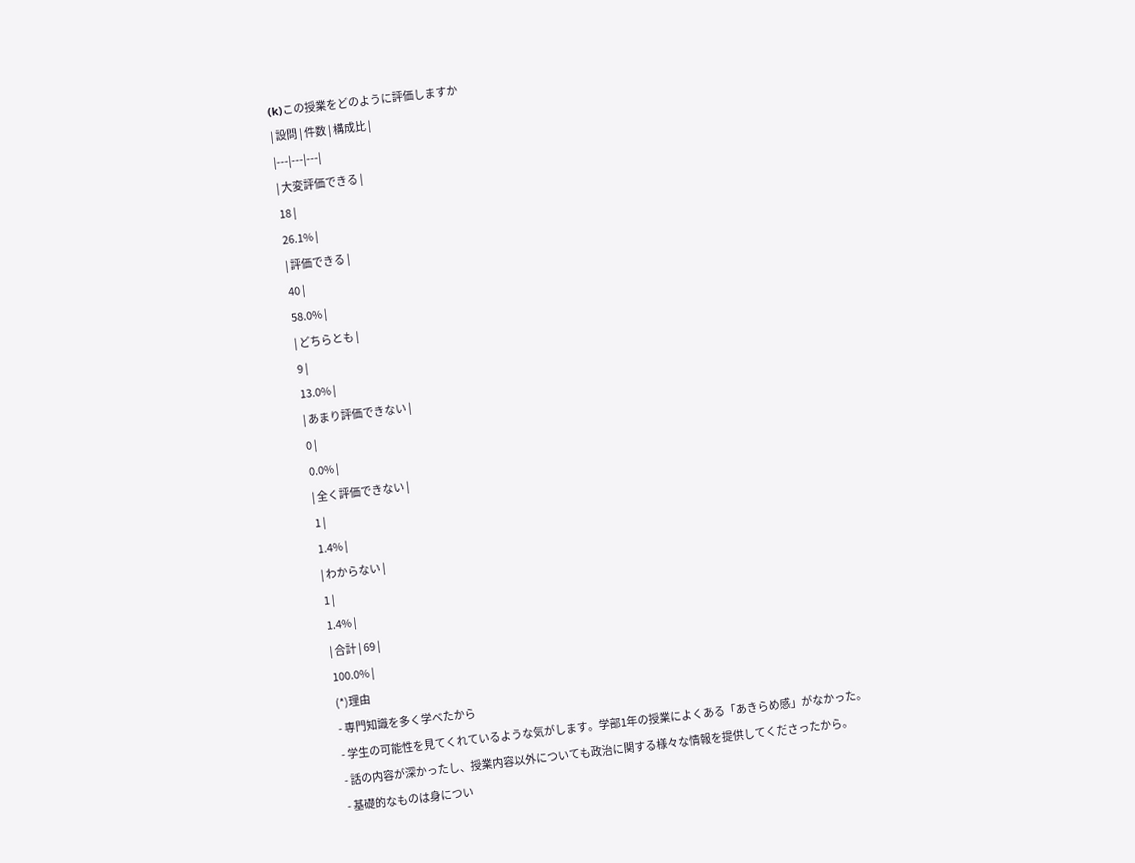(k)この授業をどのように評価しますか
| 設問 | 件数 | 構成比 |
|---|---|---|
| 大変評価できる |
18 |
26.1% |
| 評価できる |
40 |
58.0% |
| どちらとも |
9 |
13.0% |
| あまり評価できない |
0 |
0.0% |
| 全く評価できない |
1 |
1.4% |
| わからない |
1 |
1.4% |
| 合計 | 69 |
100.0% |
(*)理由
- 専門知識を多く学べたから
- 学生の可能性を見てくれているような気がします。学部1年の授業によくある「あきらめ感」がなかった。
- 話の内容が深かったし、授業内容以外についても政治に関する様々な情報を提供してくださったから。
- 基礎的なものは身につい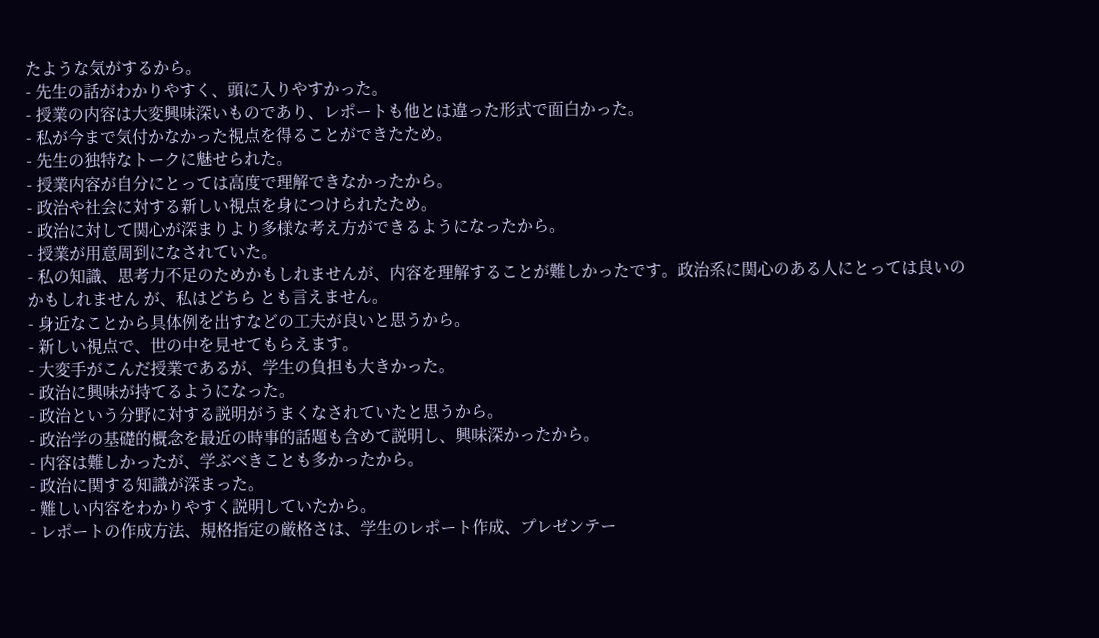たような気がするから。
- 先生の話がわかりやすく、頭に入りやすかった。
- 授業の内容は大変興味深いものであり、レポートも他とは違った形式で面白かった。
- 私が今まで気付かなかった視点を得ることができたため。
- 先生の独特なトークに魅せられた。
- 授業内容が自分にとっては高度で理解できなかったから。
- 政治や社会に対する新しい視点を身につけられたため。
- 政治に対して関心が深まりより多様な考え方ができるようになったから。
- 授業が用意周到になされていた。
- 私の知識、思考力不足のためかもしれませんが、内容を理解することが難しかったです。政治系に関心のある人にとっては良いのかもしれません が、私はどちら とも言えません。
- 身近なことから具体例を出すなどの工夫が良いと思うから。
- 新しい視点で、世の中を見せてもらえます。
- 大変手がこんだ授業であるが、学生の負担も大きかった。
- 政治に興味が持てるようになった。
- 政治という分野に対する説明がうまくなされていたと思うから。
- 政治学の基礎的概念を最近の時事的話題も含めて説明し、興味深かったから。
- 内容は難しかったが、学ぶべきことも多かったから。
- 政治に関する知識が深まった。
- 難しい内容をわかりやすく説明していたから。
- レポートの作成方法、規格指定の厳格さは、学生のレポート作成、プレゼンテー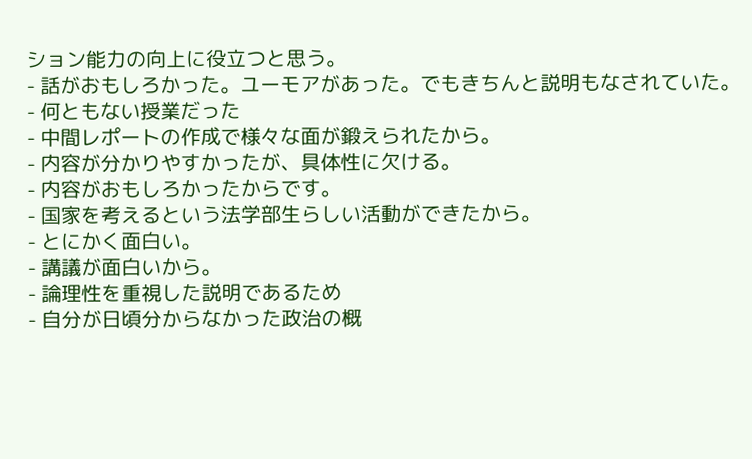ション能力の向上に役立つと思う。
- 話がおもしろかった。ユーモアがあった。でもきちんと説明もなされていた。
- 何ともない授業だった
- 中間レポートの作成で様々な面が鍛えられたから。
- 内容が分かりやすかったが、具体性に欠ける。
- 内容がおもしろかったからです。
- 国家を考えるという法学部生らしい活動ができたから。
- とにかく面白い。
- 講議が面白いから。
- 論理性を重視した説明であるため
- 自分が日頃分からなかった政治の概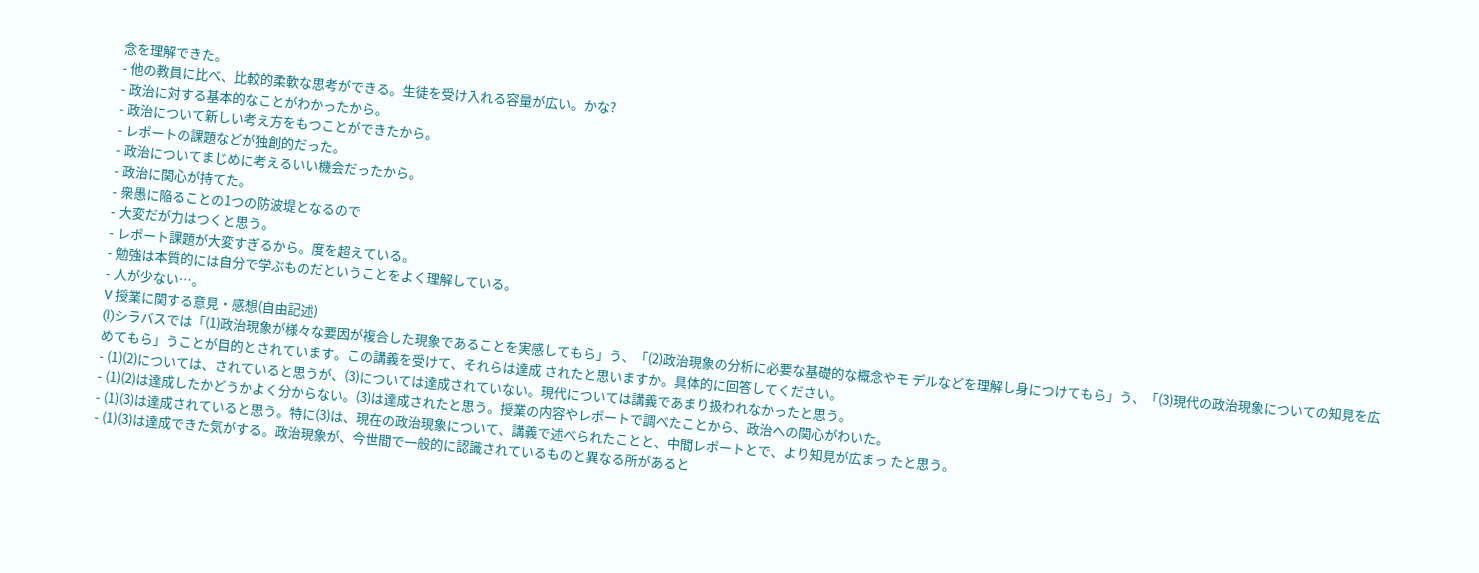念を理解できた。
- 他の教員に比べ、比較的柔軟な思考ができる。生徒を受け入れる容量が広い。かな?
- 政治に対する基本的なことがわかったから。
- 政治について新しい考え方をもつことができたから。
- レポートの課題などが独創的だった。
- 政治についてまじめに考えるいい機会だったから。
- 政治に関心が持てた。
- 衆愚に陥ることの1つの防波堤となるので
- 大変だが力はつくと思う。
- レポート課題が大変すぎるから。度を超えている。
- 勉強は本質的には自分で学ぶものだということをよく理解している。
- 人が少ない…。
V 授業に関する意見・感想(自由記述)
(l)シラバスでは「(1)政治現象が様々な要因が複合した現象であることを実感してもら」う、「(2)政治現象の分析に必要な基礎的な概念やモ デルなどを理解し身につけてもら」う、「(3)現代の政治現象についての知見を広めてもら」うことが目的とされています。この講義を受けて、それらは達成 されたと思いますか。具体的に回答してください。
- (1)(2)については、されていると思うが、(3)については達成されていない。現代については講義であまり扱われなかったと思う。
- (1)(2)は達成したかどうかよく分からない。(3)は達成されたと思う。授業の内容やレポートで調べたことから、政治への関心がわいた。
- (1)(3)は達成されていると思う。特に(3)は、現在の政治現象について、講義で述べられたことと、中間レポートとで、より知見が広まっ たと思う。
- (1)(3)は達成できた気がする。政治現象が、今世間で一般的に認識されているものと異なる所があると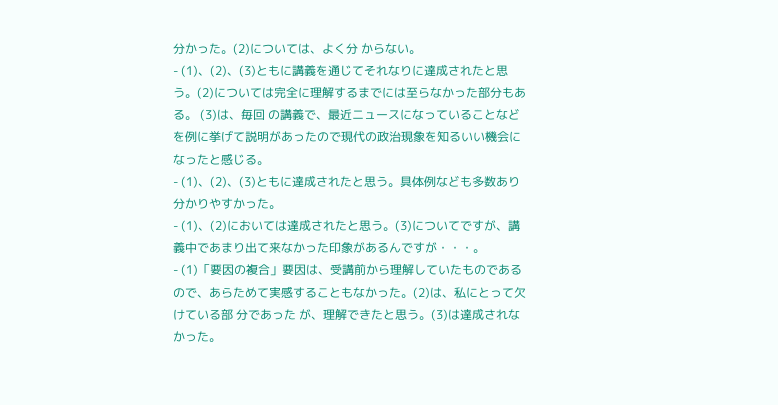分かった。(2)については、よく分 からない。
- (1)、(2)、(3)ともに講義を通じてそれなりに達成されたと思う。(2)については完全に理解するまでには至らなかった部分もある。 (3)は、毎回 の講義で、最近ニュースになっていることなどを例に挙げて説明があったので現代の政治現象を知るいい機会になったと感じる。
- (1)、(2)、(3)ともに達成されたと思う。具体例なども多数あり分かりやすかった。
- (1)、(2)においては達成されたと思う。(3)についてですが、講義中であまり出て来なかった印象があるんですが・・・。
- (1)「要因の複合」要因は、受講前から理解していたものであるので、あらためて実感することもなかった。(2)は、私にとって欠けている部 分であった が、理解できたと思う。(3)は達成されなかった。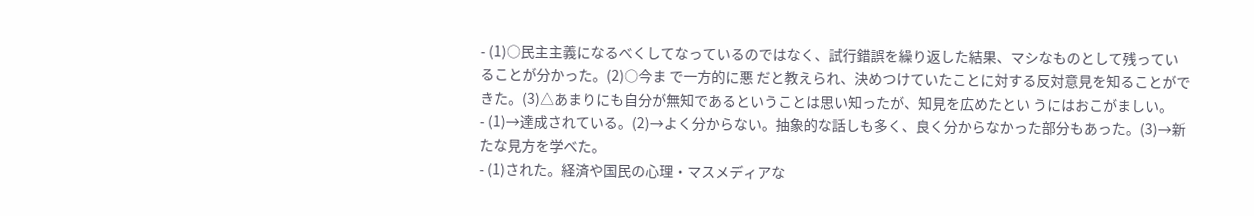- (1)○民主主義になるべくしてなっているのではなく、試行錯誤を繰り返した結果、マシなものとして残っていることが分かった。(2)○今ま で一方的に悪 だと教えられ、決めつけていたことに対する反対意見を知ることができた。(3)△あまりにも自分が無知であるということは思い知ったが、知見を広めたとい うにはおこがましい。
- (1)→達成されている。(2)→よく分からない。抽象的な話しも多く、良く分からなかった部分もあった。(3)→新たな見方を学べた。
- (1)された。経済や国民の心理・マスメディアな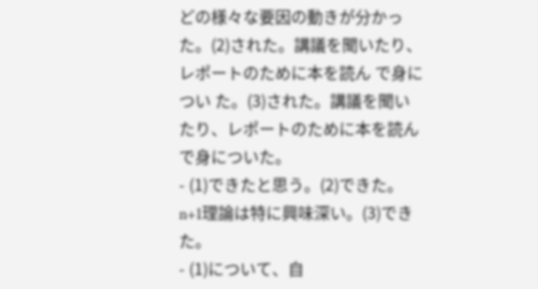どの様々な要因の動きが分かった。(2)された。講議を聞いたり、レポートのために本を読ん で身につい た。(3)された。講議を聞いたり、レポートのために本を読んで身についた。
- (1)できたと思う。(2)できた。n+1理論は特に興味深い。(3)できた。
- (1)について、自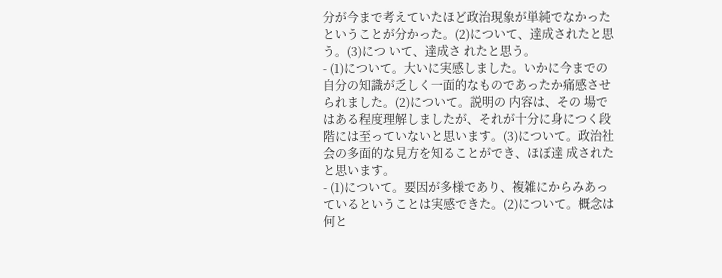分が今まで考えていたほど政治現象が単純でなかったということが分かった。(2)について、達成されたと思う。(3)につ いて、達成さ れたと思う。
- (1)について。大いに実感しました。いかに今までの自分の知識が乏しく一面的なものであったか痛感させられました。(2)について。説明の 内容は、その 場ではある程度理解しましたが、それが十分に身につく段階には至っていないと思います。(3)について。政治社会の多面的な見方を知ることができ、ほぼ達 成されたと思います。
- (1)について。要因が多様であり、複雑にからみあっているということは実感できた。(2)について。概念は何と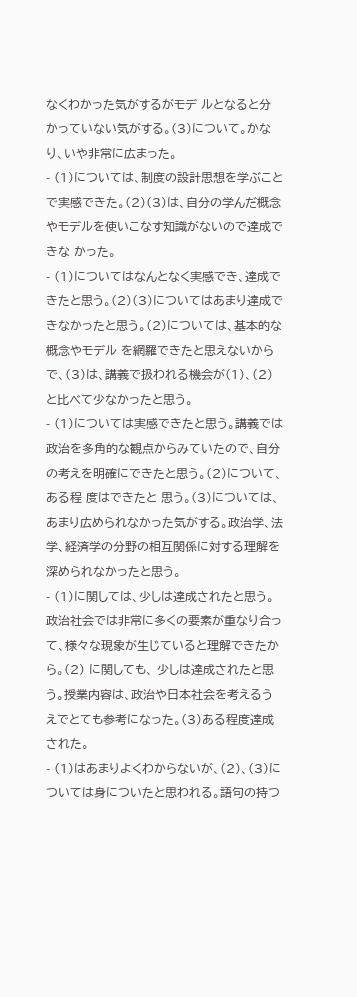なくわかった気がするがモデ ルとなると分 かっていない気がする。(3)について。かなり、いや非常に広まった。
- (1)については、制度の設計思想を学ぶことで実感できた。(2)(3)は、自分の学んだ概念やモデルを使いこなす知識がないので達成できな かった。
- (1)についてはなんとなく実感でき、達成できたと思う。(2)(3)についてはあまり達成できなかったと思う。(2)については、基本的な 概念やモデル を網羅できたと思えないからで、(3)は、講義で扱われる機会が(1)、(2)と比べて少なかったと思う。
- (1)については実感できたと思う。講義では政治を多角的な観点からみていたので、自分の考えを明確にできたと思う。(2)について、ある程 度はできたと 思う。(3)については、あまり広められなかった気がする。政治学、法学、経済学の分野の相互関係に対する理解を深められなかったと思う。
- (1)に関しては、少しは達成されたと思う。政治社会では非常に多くの要素が重なり合って、様々な現象が生じていると理解できたから。(2) に関しても、 少しは達成されたと思う。授業内容は、政治や日本社会を考えるうえでとても参考になった。(3)ある程度達成された。
- (1)はあまりよくわからないが、(2)、(3)については身についたと思われる。語句の持つ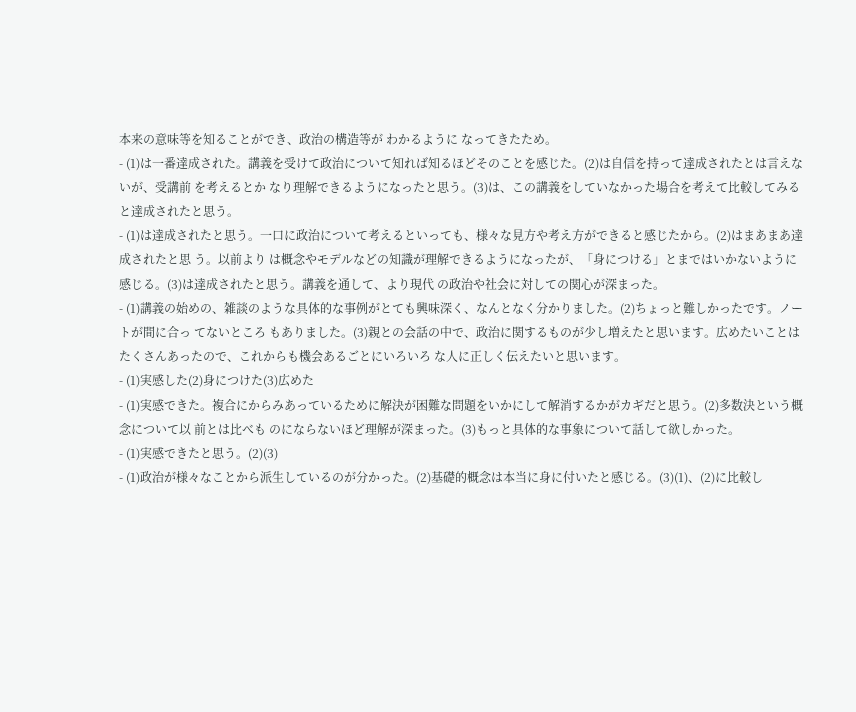本来の意味等を知ることができ、政治の構造等が わかるように なってきたため。
- (1)は一番達成された。講義を受けて政治について知れば知るほどそのことを感じた。(2)は自信を持って達成されたとは言えないが、受講前 を考えるとか なり理解できるようになったと思う。(3)は、この講義をしていなかった場合を考えて比較してみると達成されたと思う。
- (1)は達成されたと思う。一口に政治について考えるといっても、様々な見方や考え方ができると感じたから。(2)はまあまあ達成されたと思 う。以前より は概念やモデルなどの知識が理解できるようになったが、「身につける」とまではいかないように感じる。(3)は達成されたと思う。講義を通して、より現代 の政治や社会に対しての関心が深まった。
- (1)講義の始めの、雑談のような具体的な事例がとても興味深く、なんとなく分かりました。(2)ちょっと難しかったです。ノートが間に合っ てないところ もありました。(3)親との会話の中で、政治に関するものが少し増えたと思います。広めたいことはたくさんあったので、これからも機会あるごとにいろいろ な人に正しく伝えたいと思います。
- (1)実感した(2)身につけた(3)広めた
- (1)実感できた。複合にからみあっているために解決が困難な問題をいかにして解消するかがカギだと思う。(2)多数決という概念について以 前とは比べも のにならないほど理解が深まった。(3)もっと具体的な事象について話して欲しかった。
- (1)実感できたと思う。(2)(3)
- (1)政治が様々なことから派生しているのが分かった。(2)基礎的概念は本当に身に付いたと感じる。(3)(1)、(2)に比較し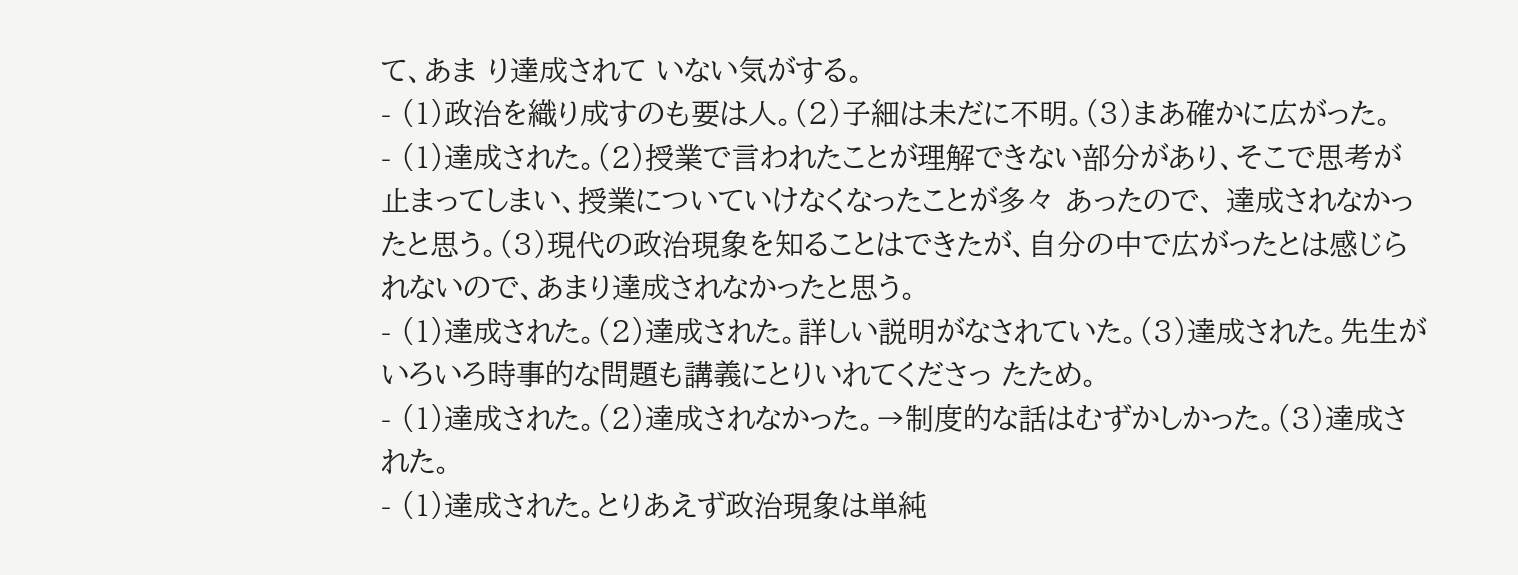て、あま り達成されて いない気がする。
- (1)政治を織り成すのも要は人。(2)子細は未だに不明。(3)まあ確かに広がった。
- (1)達成された。(2)授業で言われたことが理解できない部分があり、そこで思考が止まってしまい、授業についていけなくなったことが多々 あったので、 達成されなかったと思う。(3)現代の政治現象を知ることはできたが、自分の中で広がったとは感じられないので、あまり達成されなかったと思う。
- (1)達成された。(2)達成された。詳しい説明がなされていた。(3)達成された。先生がいろいろ時事的な問題も講義にとりいれてくださっ たため。
- (1)達成された。(2)達成されなかった。→制度的な話はむずかしかった。(3)達成された。
- (1)達成された。とりあえず政治現象は単純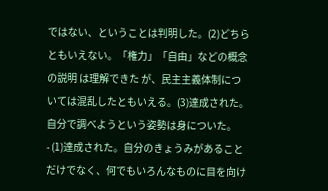ではない、ということは判明した。(2)どちらともいえない。「権力」「自由」などの概念の説明 は理解できた が、民主主義体制については混乱したともいえる。(3)達成された。自分で調べようという姿勢は身についた。
- (1)達成された。自分のきょうみがあることだけでなく、何でもいろんなものに目を向け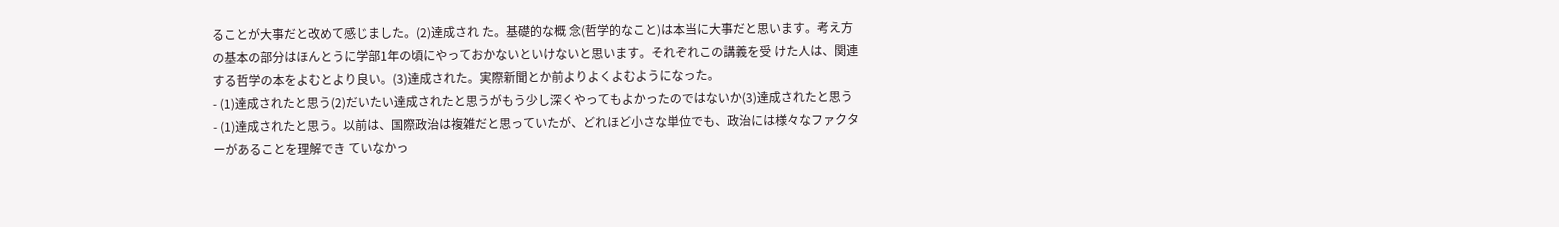ることが大事だと改めて感じました。(2)達成され た。基礎的な概 念(哲学的なこと)は本当に大事だと思います。考え方の基本の部分はほんとうに学部1年の頃にやっておかないといけないと思います。それぞれこの講義を受 けた人は、関連する哲学の本をよむとより良い。(3)達成された。実際新聞とか前よりよくよむようになった。
- (1)達成されたと思う(2)だいたい達成されたと思うがもう少し深くやってもよかったのではないか(3)達成されたと思う
- (1)達成されたと思う。以前は、国際政治は複雑だと思っていたが、どれほど小さな単位でも、政治には様々なファクターがあることを理解でき ていなかっ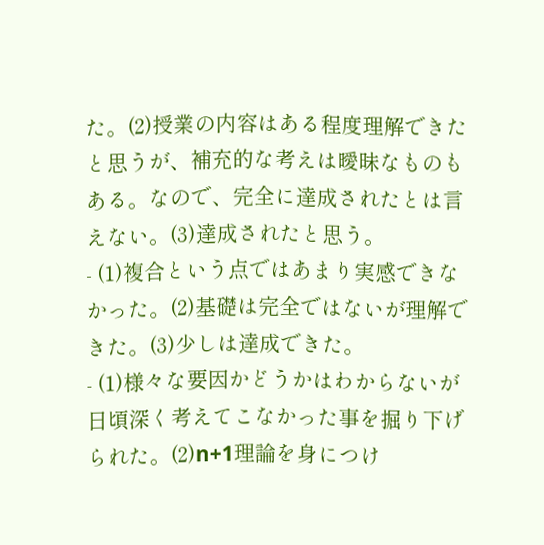た。(2)授業の内容はある程度理解できたと思うが、補充的な考えは曖昧なものもある。なので、完全に達成されたとは言えない。(3)達成されたと思う。
- (1)複合という点ではあまり実感できなかった。(2)基礎は完全ではないが理解できた。(3)少しは達成できた。
- (1)様々な要因かどうかはわからないが日頃深く考えてこなかった事を掘り下げられた。(2)n+1理論を身につけ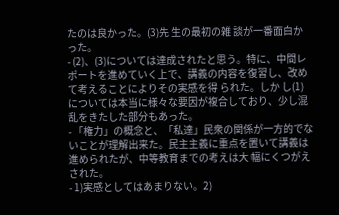たのは良かった。(3)先 生の最初の雑 談が一番面白かった。
- (2)、(3)については達成されたと思う。特に、中間レポートを進めていく上で、講義の内容を復習し、改めて考えることによりその実感を得 られた。しか し(1)については本当に様々な要因が複合しており、少し混乱をきたした部分もあった。
- 「権力」の概念と、「私達」民衆の関係が一方的でないことが理解出来た。民主主義に重点を置いて講義は進められたが、中等教育までの考えは大 幅にくつがえ された。
- 1)実感としてはあまりない。2)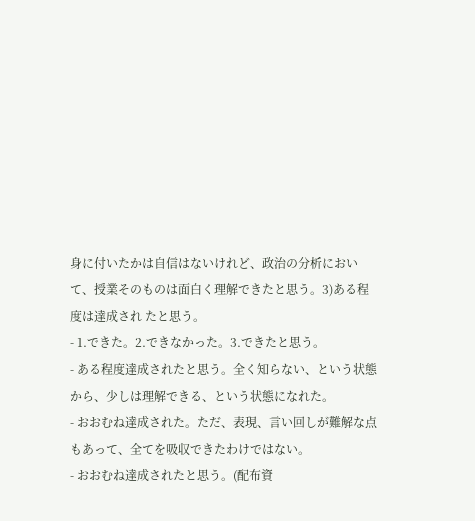身に付いたかは自信はないけれど、政治の分析において、授業そのものは面白く理解できたと思う。3)ある程 度は達成され たと思う。
- 1.できた。2.できなかった。3.できたと思う。
- ある程度達成されたと思う。全く知らない、という状態から、少しは理解できる、という状態になれた。
- おおむね達成された。ただ、表現、言い回しが難解な点もあって、全てを吸収できたわけではない。
- おおむね達成されたと思う。(配布資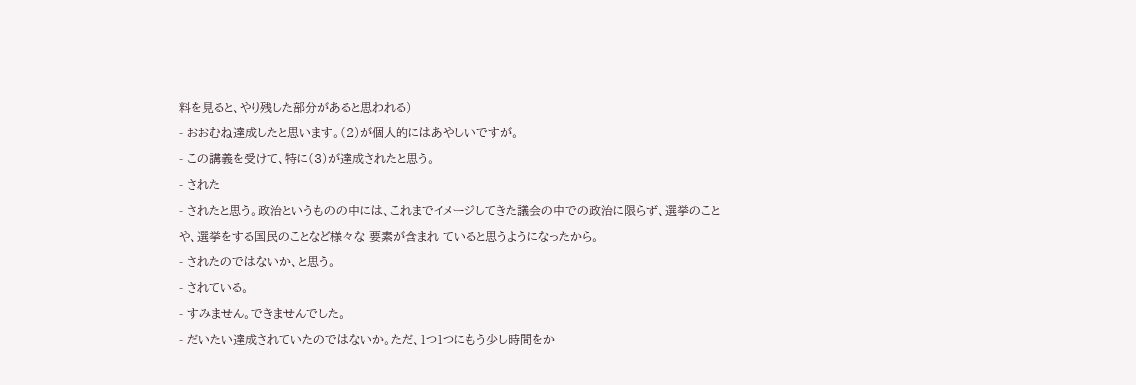料を見ると、やり残した部分があると思われる)
- おおむね達成したと思います。(2)が個人的にはあやしいですが。
- この講義を受けて、特に(3)が達成されたと思う。
- された
- されたと思う。政治というものの中には、これまでイメージしてきた議会の中での政治に限らず、選挙のことや、選挙をする国民のことなど様々な 要素が含まれ ていると思うようになったから。
- されたのではないか、と思う。
- されている。
- すみません。できませんでした。
- だいたい達成されていたのではないか。ただ、1つ1つにもう少し時間をか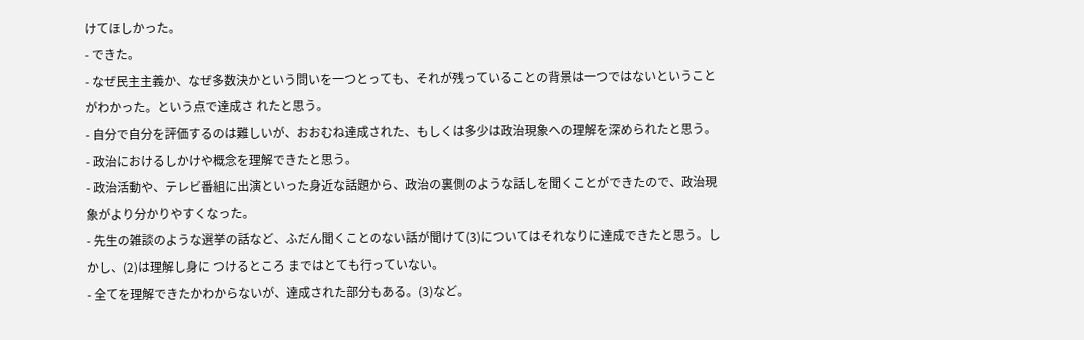けてほしかった。
- できた。
- なぜ民主主義か、なぜ多数決かという問いを一つとっても、それが残っていることの背景は一つではないということがわかった。という点で達成さ れたと思う。
- 自分で自分を評価するのは難しいが、おおむね達成された、もしくは多少は政治現象への理解を深められたと思う。
- 政治におけるしかけや概念を理解できたと思う。
- 政治活動や、テレビ番組に出演といった身近な話題から、政治の裏側のような話しを聞くことができたので、政治現象がより分かりやすくなった。
- 先生の雑談のような選挙の話など、ふだん聞くことのない話が聞けて(3)についてはそれなりに達成できたと思う。しかし、(2)は理解し身に つけるところ まではとても行っていない。
- 全てを理解できたかわからないが、達成された部分もある。(3)など。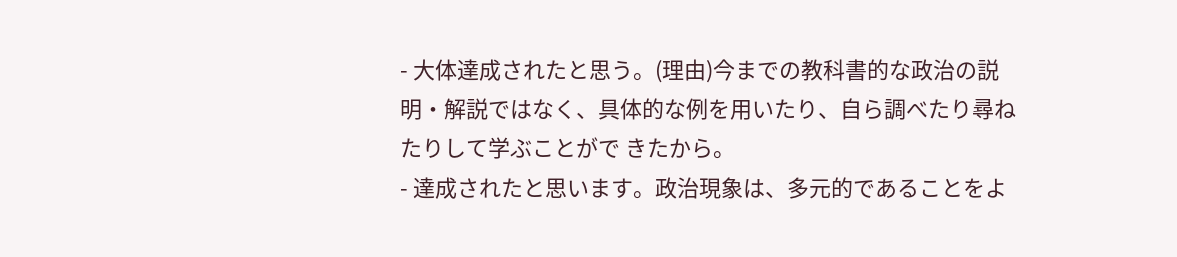- 大体達成されたと思う。(理由)今までの教科書的な政治の説明・解説ではなく、具体的な例を用いたり、自ら調べたり尋ねたりして学ぶことがで きたから。
- 達成されたと思います。政治現象は、多元的であることをよ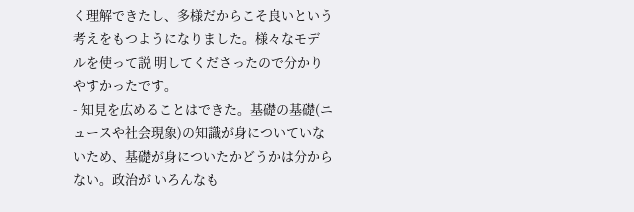く理解できたし、多様だからこそ良いという考えをもつようになりました。様々なモデ ルを使って説 明してくださったので分かりやすかったです。
- 知見を広めることはできた。基礎の基礎(ニュースや社会現象)の知識が身についていないため、基礎が身についたかどうかは分からない。政治が いろんなも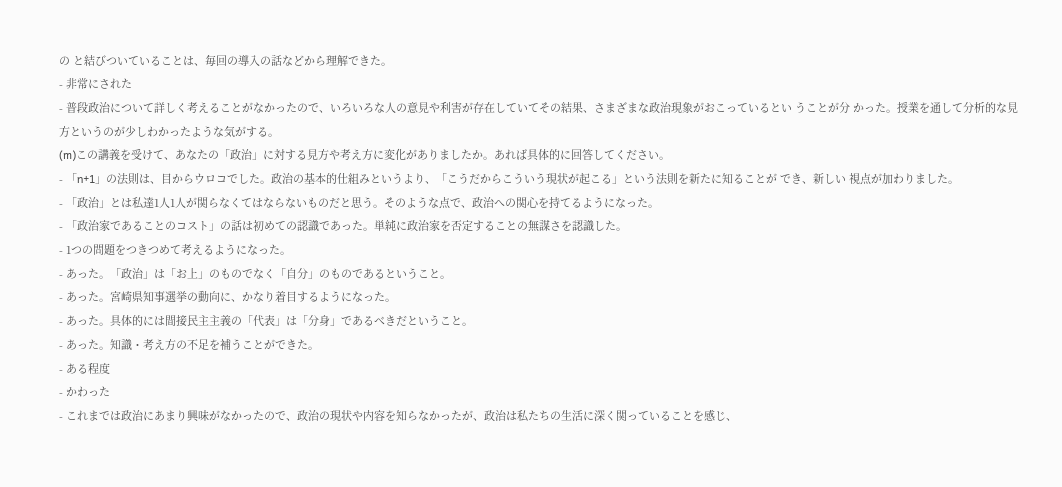の と結びついていることは、毎回の導入の話などから理解できた。
- 非常にされた
- 普段政治について詳しく考えることがなかったので、いろいろな人の意見や利害が存在していてその結果、さまざまな政治現象がおこっているとい うことが分 かった。授業を通して分析的な見方というのが少しわかったような気がする。
(m)この講義を受けて、あなたの「政治」に対する見方や考え方に変化がありましたか。あれば具体的に回答してください。
- 「n+1」の法則は、目からウロコでした。政治の基本的仕組みというより、「こうだからこういう現状が起こる」という法則を新たに知ることが でき、新しい 視点が加わりました。
- 「政治」とは私達1人1人が関らなくてはならないものだと思う。そのような点で、政治への関心を持てるようになった。
- 「政治家であることのコスト」の話は初めての認識であった。単純に政治家を否定することの無謀さを認識した。
- 1つの問題をつきつめて考えるようになった。
- あった。「政治」は「お上」のものでなく「自分」のものであるということ。
- あった。宮崎県知事選挙の動向に、かなり着目するようになった。
- あった。具体的には間接民主主義の「代表」は「分身」であるべきだということ。
- あった。知識・考え方の不足を補うことができた。
- ある程度
- かわった
- これまでは政治にあまり興味がなかったので、政治の現状や内容を知らなかったが、政治は私たちの生活に深く関っていることを感じ、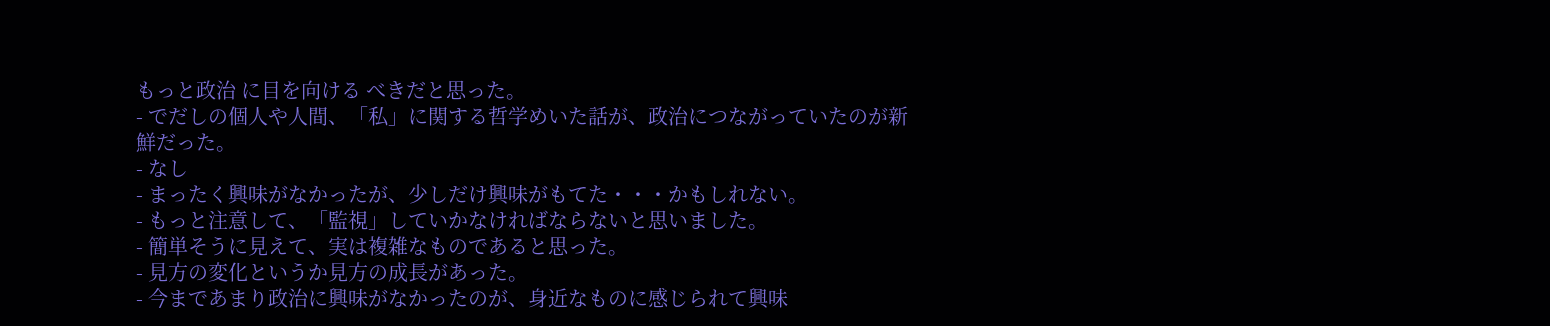もっと政治 に目を向ける べきだと思った。
- でだしの個人や人間、「私」に関する哲学めいた話が、政治につながっていたのが新鮮だった。
- なし
- まったく興味がなかったが、少しだけ興味がもてた・・・かもしれない。
- もっと注意して、「監視」していかなければならないと思いました。
- 簡単そうに見えて、実は複雑なものであると思った。
- 見方の変化というか見方の成長があった。
- 今まであまり政治に興味がなかったのが、身近なものに感じられて興味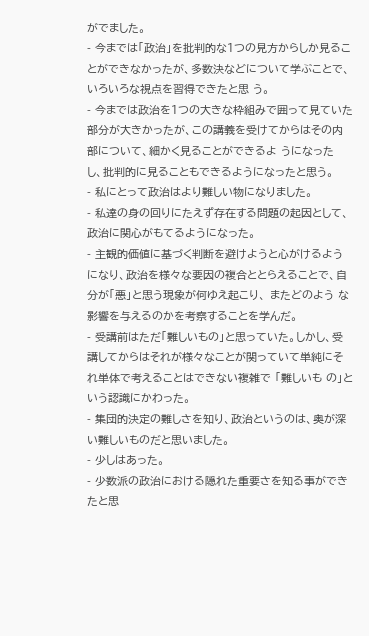がでました。
- 今までは「政治」を批判的な1つの見方からしか見ることができなかったが、多数決などについて学ぶことで、いろいろな視点を習得できたと思 う。
- 今までは政治を1つの大きな枠組みで囲って見ていた部分が大きかったが、この講義を受けてからはその内部について、細かく見ることができるよ うになった し、批判的に見ることもできるようになったと思う。
- 私にとって政治はより難しい物になりました。
- 私達の身の回りにたえず存在する問題の起因として、政治に関心がもてるようになった。
- 主観的価値に基づく判断を避けようと心がけるようになり、政治を様々な要因の複合ととらえることで、自分が「悪」と思う現象が何ゆえ起こり、 またどのよう な影響を与えるのかを考察することを学んだ。
- 受講前はただ「難しいもの」と思っていた。しかし、受講してからはそれが様々なことが関っていて単純にそれ単体で考えることはできない複雑で 「難しいも の」という認識にかわった。
- 集団的決定の難しさを知り、政治というのは、奥が深い難しいものだと思いました。
- 少しはあった。
- 少数派の政治における隠れた重要さを知る事ができたと思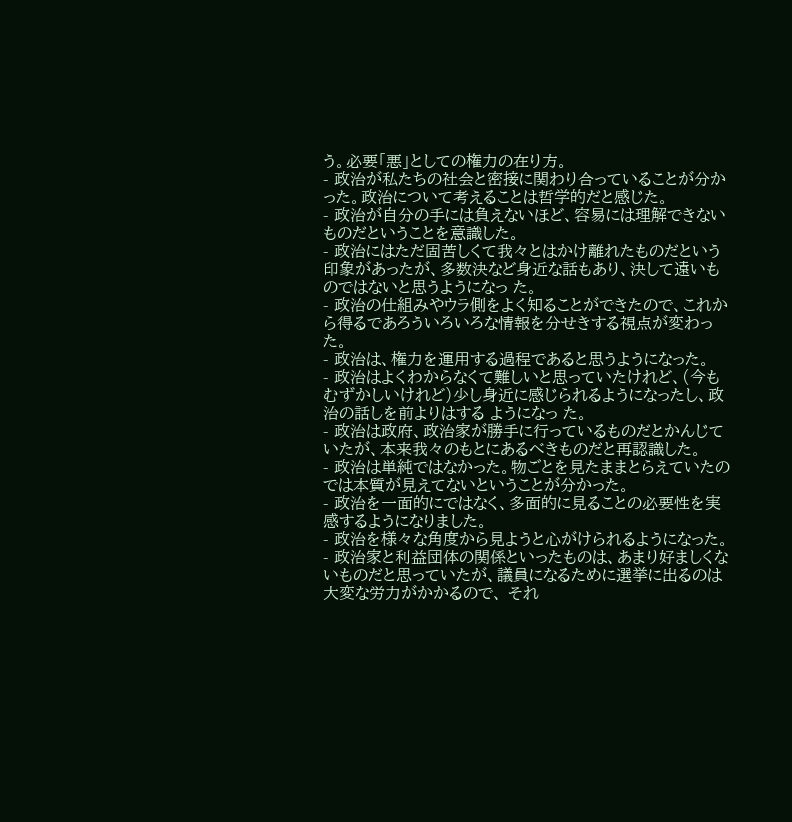う。必要「悪」としての権力の在り方。
- 政治が私たちの社会と密接に関わり合っていることが分かった。政治について考えることは哲学的だと感じた。
- 政治が自分の手には負えないほど、容易には理解できないものだということを意識した。
- 政治にはただ固苦しくて我々とはかけ離れたものだという印象があったが、多数決など身近な話もあり、決して遠いものではないと思うようになっ た。
- 政治の仕組みやウラ側をよく知ることができたので、これから得るであろういろいろな情報を分せきする視点が変わった。
- 政治は、権力を運用する過程であると思うようになった。
- 政治はよくわからなくて難しいと思っていたけれど、(今もむずかしいけれど)少し身近に感じられるようになったし、政治の話しを前よりはする ようになっ た。
- 政治は政府、政治家が勝手に行っているものだとかんじていたが、本来我々のもとにあるべきものだと再認識した。
- 政治は単純ではなかった。物ごとを見たままとらえていたのでは本質が見えてないということが分かった。
- 政治を一面的にではなく、多面的に見ることの必要性を実感するようになりました。
- 政治を様々な角度から見ようと心がけられるようになった。
- 政治家と利益団体の関係といったものは、あまり好ましくないものだと思っていたが、議員になるために選挙に出るのは大変な労力がかかるので、 それ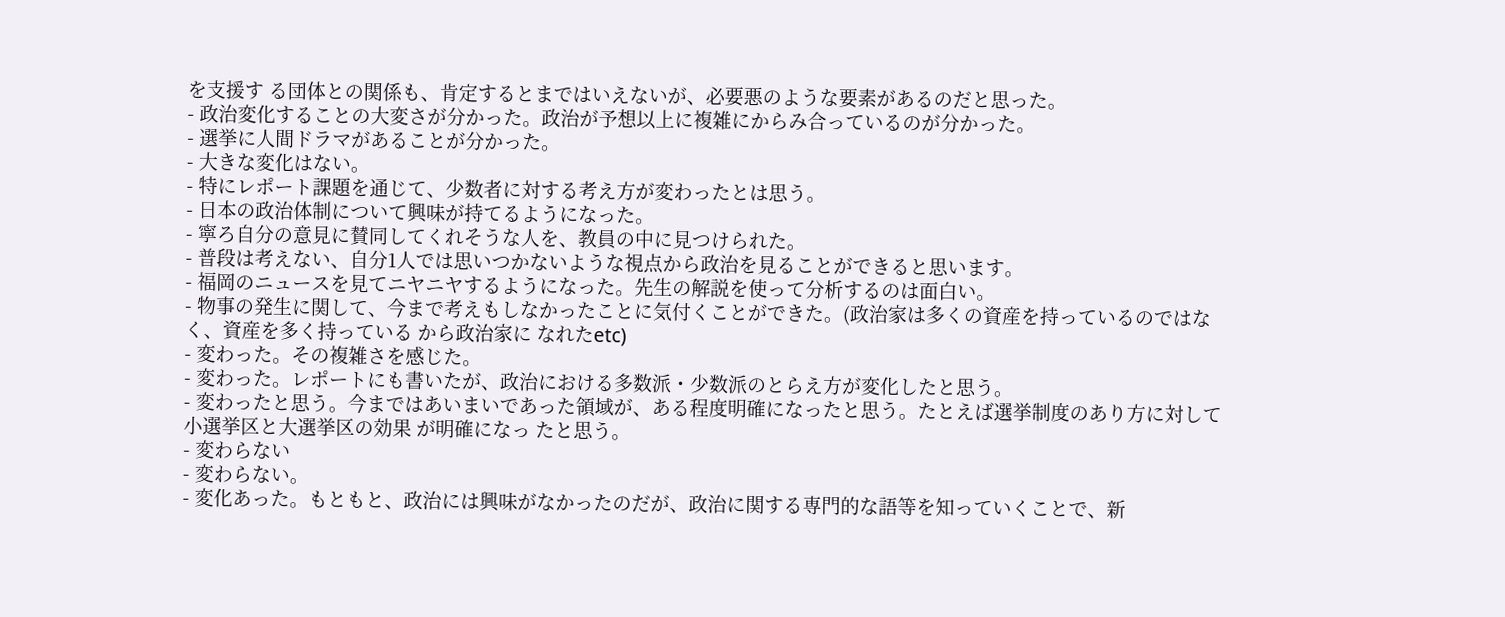を支援す る団体との関係も、肯定するとまではいえないが、必要悪のような要素があるのだと思った。
- 政治変化することの大変さが分かった。政治が予想以上に複雑にからみ合っているのが分かった。
- 選挙に人間ドラマがあることが分かった。
- 大きな変化はない。
- 特にレポート課題を通じて、少数者に対する考え方が変わったとは思う。
- 日本の政治体制について興味が持てるようになった。
- 寧ろ自分の意見に賛同してくれそうな人を、教員の中に見つけられた。
- 普段は考えない、自分1人では思いつかないような視点から政治を見ることができると思います。
- 福岡のニュースを見てニヤニヤするようになった。先生の解説を使って分析するのは面白い。
- 物事の発生に関して、今まで考えもしなかったことに気付くことができた。(政治家は多くの資産を持っているのではなく、資産を多く持っている から政治家に なれたetc)
- 変わった。その複雑さを感じた。
- 変わった。レポートにも書いたが、政治における多数派・少数派のとらえ方が変化したと思う。
- 変わったと思う。今まではあいまいであった領域が、ある程度明確になったと思う。たとえば選挙制度のあり方に対して小選挙区と大選挙区の効果 が明確になっ たと思う。
- 変わらない
- 変わらない。
- 変化あった。もともと、政治には興味がなかったのだが、政治に関する専門的な語等を知っていくことで、新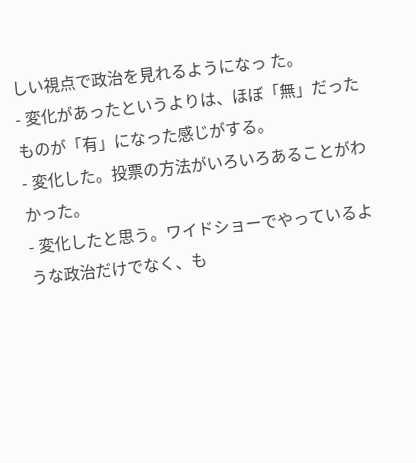しい視点で政治を見れるようになっ た。
- 変化があったというよりは、ほぼ「無」だったものが「有」になった感じがする。
- 変化した。投票の方法がいろいろあることがわかった。
- 変化したと思う。ワイドショーでやっているような政治だけでなく、も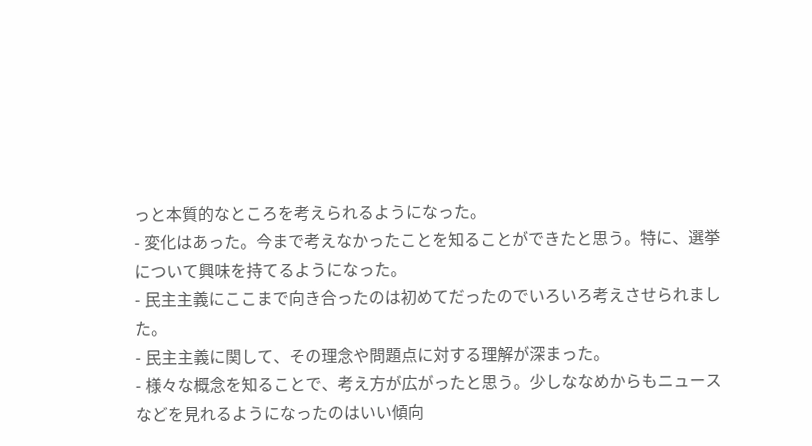っと本質的なところを考えられるようになった。
- 変化はあった。今まで考えなかったことを知ることができたと思う。特に、選挙について興味を持てるようになった。
- 民主主義にここまで向き合ったのは初めてだったのでいろいろ考えさせられました。
- 民主主義に関して、その理念や問題点に対する理解が深まった。
- 様々な概念を知ることで、考え方が広がったと思う。少しななめからもニュースなどを見れるようになったのはいい傾向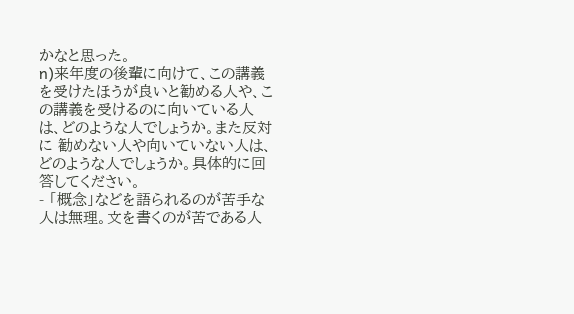かなと思った。
n)来年度の後輩に向けて、この講義を受けたほうが良いと勧める人や、この講義を受けるのに向いている人は、どのような人でしょうか。また反対に 勧めない人や向いていない人は、どのような人でしょうか。具体的に回答してください。
- 「概念」などを語られるのが苦手な人は無理。文を書くのが苦である人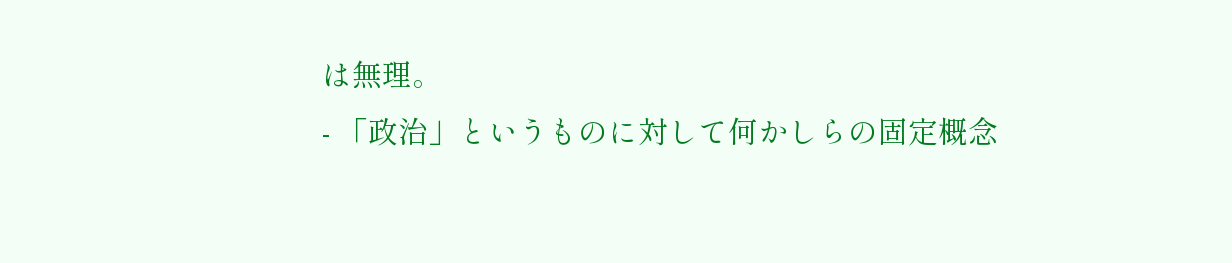は無理。
- 「政治」というものに対して何かしらの固定概念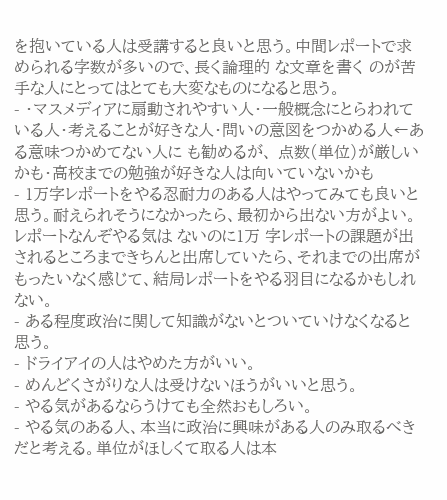を抱いている人は受講すると良いと思う。中間レポートで求められる字数が多いので、長く論理的 な文章を書く のが苦手な人にとってはとても大変なものになると思う。
- ・マスメディアに扇動されやすい人・一般概念にとらわれている人・考えることが好きな人・問いの意図をつかめる人←ある意味つかめてない人に も勧めるが、 点数(単位)が厳しいかも・高校までの勉強が好きな人は向いていないかも
- 1万字レポートをやる忍耐力のある人はやってみても良いと思う。耐えられそうになかったら、最初から出ない方がよい。レポートなんぞやる気は ないのに1万 字レポートの課題が出されるところまできちんと出席していたら、それまでの出席がもったいなく感じて、結局レポートをやる羽目になるかもしれない。
- ある程度政治に関して知識がないとついていけなくなると思う。
- ドライアイの人はやめた方がいい。
- めんどくさがりな人は受けないほうがいいと思う。
- やる気があるならうけても全然おもしろい。
- やる気のある人、本当に政治に興味がある人のみ取るべきだと考える。単位がほしくて取る人は本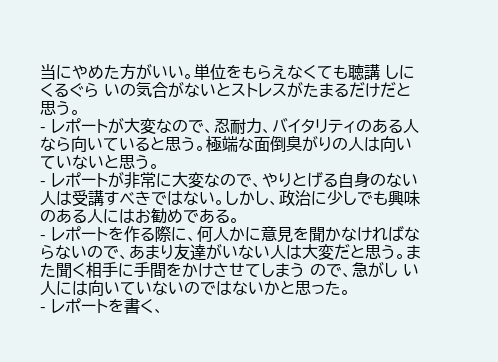当にやめた方がいい。単位をもらえなくても聴講 しにくるぐら いの気合がないとストレスがたまるだけだと思う。
- レポートが大変なので、忍耐力、バイタリティのある人なら向いていると思う。極端な面倒臭がりの人は向いていないと思う。
- レポートが非常に大変なので、やりとげる自身のない人は受講すべきではない。しかし、政治に少しでも興味のある人にはお勧めである。
- レポートを作る際に、何人かに意見を聞かなければならないので、あまり友達がいない人は大変だと思う。また聞く相手に手間をかけさせてしまう ので、急がし い人には向いていないのではないかと思った。
- レポートを書く、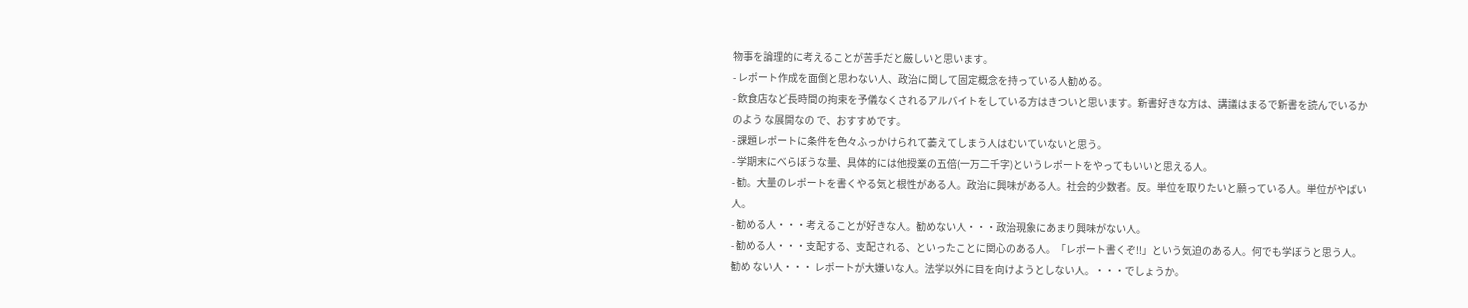物事を論理的に考えることが苦手だと厳しいと思います。
- レポート作成を面倒と思わない人、政治に関して固定概念を持っている人勧める。
- 飲食店など長時間の拘束を予儀なくされるアルバイトをしている方はきついと思います。新書好きな方は、講議はまるで新書を読んでいるかのよう な展開なの で、おすすめです。
- 課題レポートに条件を色々ふっかけられて萎えてしまう人はむいていないと思う。
- 学期末にべらぼうな量、具体的には他授業の五倍(一万二千字)というレポートをやってもいいと思える人。
- 勧。大量のレポートを書くやる気と根性がある人。政治に興味がある人。社会的少数者。反。単位を取りたいと願っている人。単位がやばい人。
- 勧める人・・・考えることが好きな人。勧めない人・・・政治現象にあまり興味がない人。
- 勧める人・・・支配する、支配される、といったことに関心のある人。「レポート書くぞ!!」という気迫のある人。何でも学ぼうと思う人。勧め ない人・・・ レポートが大嫌いな人。法学以外に目を向けようとしない人。・・・でしょうか。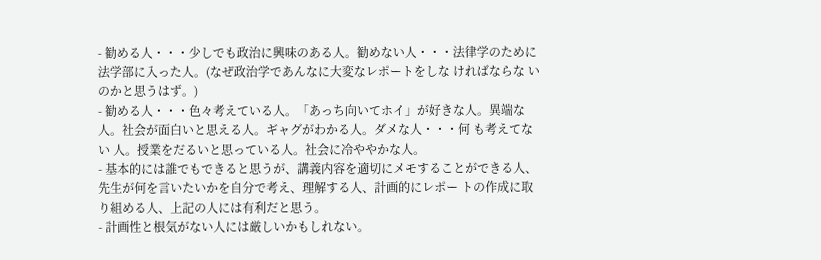- 勧める人・・・少しでも政治に興味のある人。勧めない人・・・法律学のために法学部に入った人。(なぜ政治学であんなに大変なレポートをしな ければならな いのかと思うはず。)
- 勧める人・・・色々考えている人。「あっち向いてホイ」が好きな人。異端な人。社会が面白いと思える人。ギャグがわかる人。ダメな人・・・何 も考えてない 人。授業をだるいと思っている人。社会に冷ややかな人。
- 基本的には誰でもできると思うが、講義内容を適切にメモすることができる人、先生が何を言いたいかを自分で考え、理解する人、計画的にレポー トの作成に取 り組める人、上記の人には有利だと思う。
- 計画性と根気がない人には厳しいかもしれない。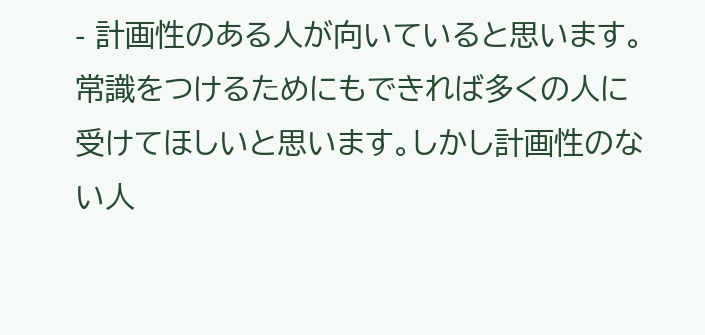- 計画性のある人が向いていると思います。常識をつけるためにもできれば多くの人に受けてほしいと思います。しかし計画性のない人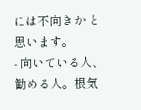には不向きか と思います。
- 向いている人、勧める人。根気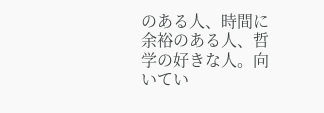のある人、時間に余裕のある人、哲学の好きな人。向いてい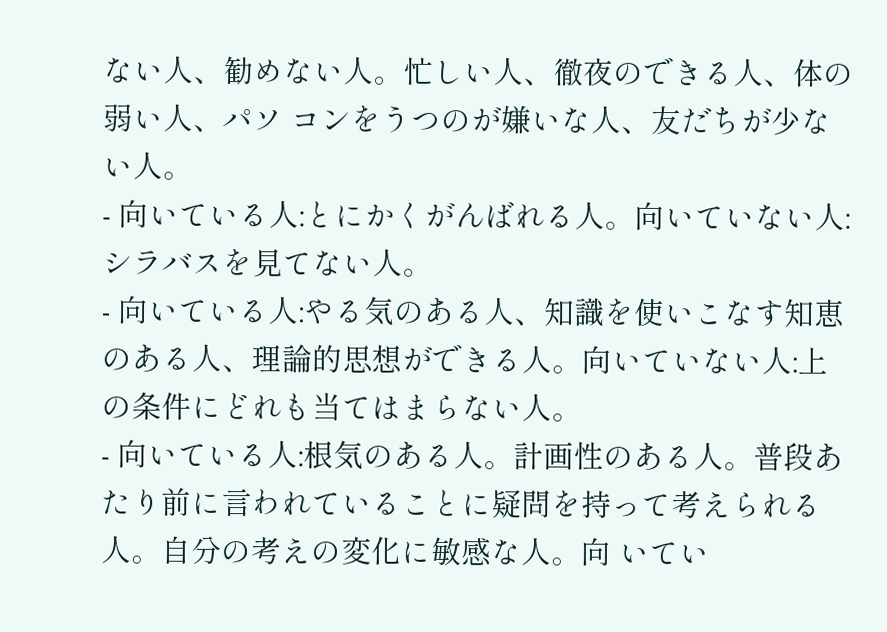ない人、勧めない人。忙しい人、徹夜のできる人、体の 弱い人、パソ コンをうつのが嫌いな人、友だちが少ない人。
- 向いている人:とにかくがんばれる人。向いていない人:シラバスを見てない人。
- 向いている人:やる気のある人、知識を使いこなす知恵のある人、理論的思想ができる人。向いていない人:上の条件にどれも当てはまらない人。
- 向いている人:根気のある人。計画性のある人。普段あたり前に言われていることに疑問を持って考えられる人。自分の考えの変化に敏感な人。向 いてい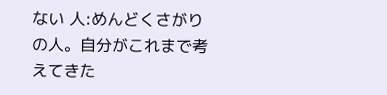ない 人:めんどくさがりの人。自分がこれまで考えてきた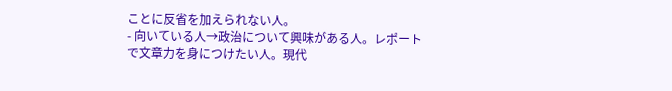ことに反省を加えられない人。
- 向いている人→政治について興味がある人。レポートで文章力を身につけたい人。現代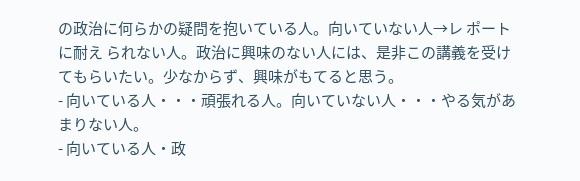の政治に何らかの疑問を抱いている人。向いていない人→レ ポートに耐え られない人。政治に興味のない人には、是非この講義を受けてもらいたい。少なからず、興味がもてると思う。
- 向いている人・・・頑張れる人。向いていない人・・・やる気があまりない人。
- 向いている人・政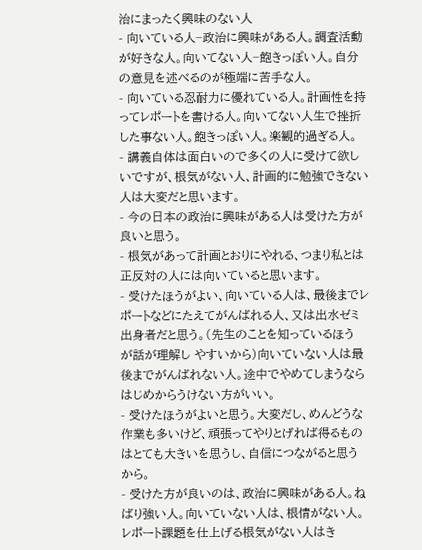治にまったく興味のない人
- 向いている人−政治に興味がある人。調査活動が好きな人。向いてない人−飽きっぽい人。自分の意見を述べるのが極端に苦手な人。
- 向いている忍耐力に優れている人。計画性を持ってレポートを書ける人。向いてない人生で挫折した事ない人。飽きっぽい人。楽観的過ぎる人。
- 講義自体は面白いので多くの人に受けて欲しいですが、根気がない人、計画的に勉強できない人は大変だと思います。
- 今の日本の政治に興味がある人は受けた方が良いと思う。
- 根気があって計画とおりにやれる、つまり私とは正反対の人には向いていると思います。
- 受けたほうがよい、向いている人は、最後までレポートなどにたえてがんばれる人、又は出水ゼミ出身者だと思う。(先生のことを知っているほう が話が理解し やすいから)向いていない人は最後までがんばれない人。途中でやめてしまうならはじめからうけない方がいい。
- 受けたほうがよいと思う。大変だし、めんどうな作業も多いけど、頑張ってやりとげれば得るものはとても大きいを思うし、自信につながると思う から。
- 受けた方が良いのは、政治に興味がある人。ねばり強い人。向いていない人は、根情がない人。レポート課題を仕上げる根気がない人はき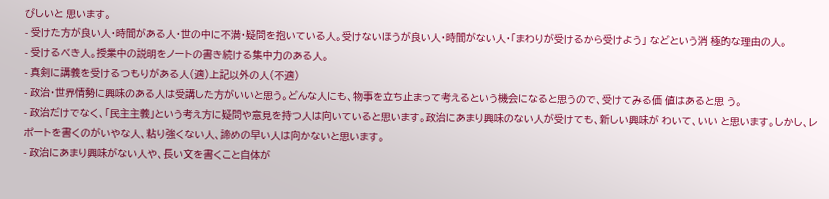びしいと 思います。
- 受けた方が良い人・時間がある人・世の中に不満・疑問を抱いている人。受けないほうが良い人・時間がない人・「まわりが受けるから受けよう」 などという消 極的な理由の人。
- 受けるべき人。授業中の説明をノートの書き続ける集中力のある人。
- 真剣に講義を受けるつもりがある人(適)上記以外の人(不適)
- 政治・世界情勢に興味のある人は受講した方がいいと思う。どんな人にも、物事を立ち止まって考えるという機会になると思うので、受けてみる価 値はあると思 う。
- 政治だけでなく、「民主主義」という考え方に疑問や意見を持つ人は向いていると思います。政治にあまり興味のない人が受けても、新しい興味が わいて、いい と思います。しかし、レポートを書くのがいやな人、粘り強くない人、諦めの早い人は向かないと思います。
- 政治にあまり興味がない人や、長い文を書くこと自体が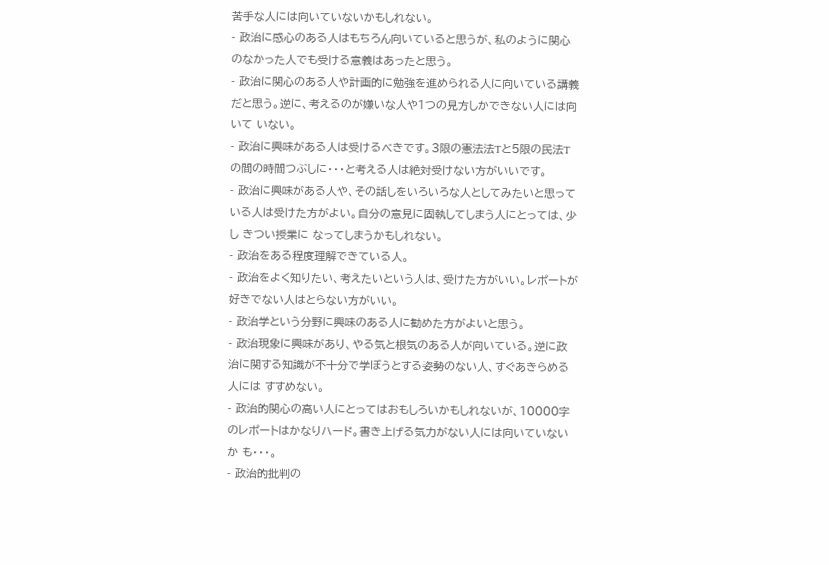苦手な人には向いていないかもしれない。
- 政治に感心のある人はもちろん向いていると思うが、私のように関心のなかった人でも受ける意義はあったと思う。
- 政治に関心のある人や計画的に勉強を進められる人に向いている講義だと思う。逆に、考えるのが嫌いな人や1つの見方しかできない人には向いて いない。
- 政治に興味がある人は受けるべきです。3限の憲法法Tと5限の民法Tの間の時間つぶしに・・・と考える人は絶対受けない方がいいです。
- 政治に興味がある人や、その話しをいろいろな人としてみたいと思っている人は受けた方がよい。自分の意見に固執してしまう人にとっては、少し きつい授業に なってしまうかもしれない。
- 政治をある程度理解できている人。
- 政治をよく知りたい、考えたいという人は、受けた方がいい。レポートが好きでない人はとらない方がいい。
- 政治学という分野に興味のある人に勧めた方がよいと思う。
- 政治現象に興味があり、やる気と根気のある人が向いている。逆に政治に関する知識が不十分で学ぼうとする姿勢のない人、すぐあきらめる人には すすめない。
- 政治的関心の高い人にとってはおもしろいかもしれないが、10000字のレポートはかなりハード。書き上げる気力がない人には向いていないか も・・・。
- 政治的批判の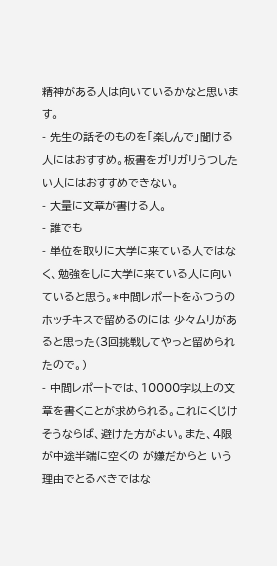精神がある人は向いているかなと思います。
- 先生の話そのものを「楽しんで」聞ける人にはおすすめ。板書をガリガリうつしたい人にはおすすめできない。
- 大量に文章が書ける人。
- 誰でも
- 単位を取りに大学に来ている人ではなく、勉強をしに大学に来ている人に向いていると思う。*中間レポートをふつうのホッチキスで留めるのには 少々ムリがあ ると思った(3回挑戦してやっと留められたので。)
- 中間レポートでは、10000字以上の文章を書くことが求められる。これにくじけそうならば、避けた方がよい。また、4限が中途半端に空くの が嫌だからと いう理由でとるべきではな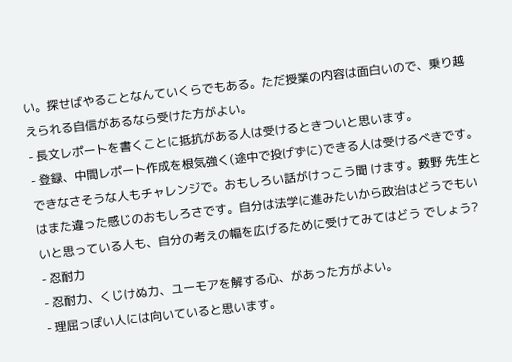い。探せばやることなんていくらでもある。ただ授業の内容は面白いので、乗り越えられる自信があるなら受けた方がよい。
- 長文レポートを書くことに抵抗がある人は受けるときついと思います。
- 登録、中間レポート作成を根気強く(途中で投げずに)できる人は受けるべきです。できなさそうな人もチャレンジで。おもしろい話がけっこう聞 けます。薮野 先生とはまた違った感じのおもしろさです。自分は法学に進みたいから政治はどうでもいいと思っている人も、自分の考えの幅を広げるために受けてみてはどう でしょう?
- 忍耐力
- 忍耐力、くじけぬ力、ユーモアを解する心、があった方がよい。
- 理屈っぽい人には向いていると思います。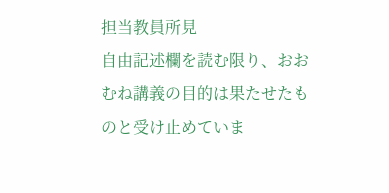担当教員所見
自由記述欄を読む限り、おおむね講義の目的は果たせたものと受け止めていま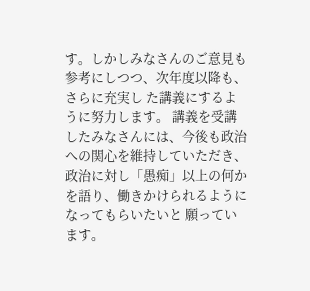す。しかしみなさんのご意見も参考にしつつ、次年度以降も、さらに充実し た講義にするように努力します。 講義を受講したみなさんには、今後も政治への関心を維持していただき、政治に対し「愚痴」以上の何かを語り、働きかけられるようになってもらいたいと 願っています。